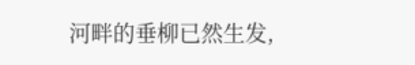河畔的垂柳已然生发,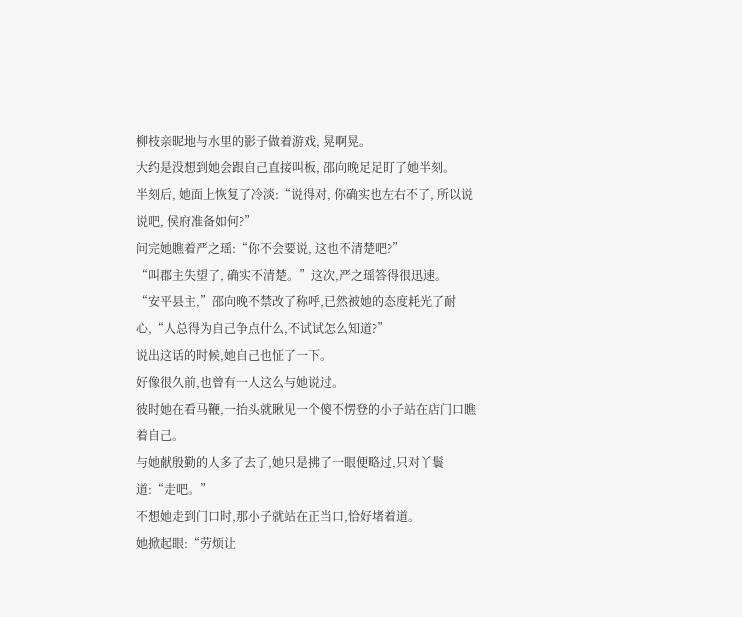柳枝亲昵地与水里的影子做着游戏, 晃啊晃。
大约是没想到她会跟自己直接叫板, 邵向晚足足盯了她半刻。
半刻后, 她面上恢复了冷淡:“说得对, 你确实也左右不了, 所以说说吧, 侯府准备如何?”
问完她瞧着严之瑶:“你不会要说, 这也不清楚吧?”
“叫郡主失望了, 确实不清楚。”这次,严之瑶答得很迅速。
“安平县主,”邵向晚不禁改了称呼,已然被她的态度耗光了耐心,“人总得为自己争点什么,不试试怎么知道?”
说出这话的时候,她自己也怔了一下。
好像很久前,也曾有一人这么与她说过。
彼时她在看马鞭,一抬头就瞅见一个傻不愣登的小子站在店门口瞧着自己。
与她献殷勤的人多了去了,她只是拂了一眼便略过,只对丫鬟道:“走吧。”
不想她走到门口时,那小子就站在正当口,恰好堵着道。
她掀起眼:“劳烦让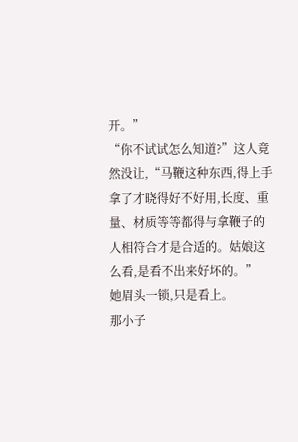开。”
“你不试试怎么知道?”这人竟然没让,“马鞭这种东西,得上手拿了才晓得好不好用,长度、重量、材质等等都得与拿鞭子的人相符合才是合适的。姑娘这么看,是看不出来好坏的。”
她眉头一锁,只是看上。
那小子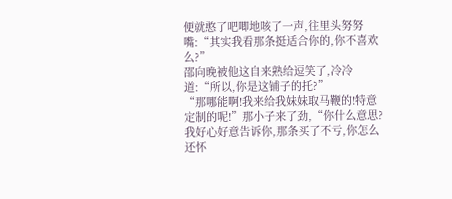便就憨了吧唧地咳了一声,往里头努努嘴:“其实我看那条挺适合你的,你不喜欢么?”
邵向晚被他这自来熟给逗笑了,冷冷道:“所以,你是这铺子的托?”
“那哪能啊!我来给我妹妹取马鞭的!特意定制的呢!”那小子来了劲,“你什么意思?我好心好意告诉你,那条买了不亏,你怎么还怀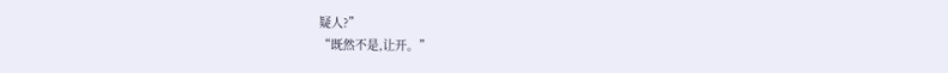疑人?”
“既然不是,让开。”